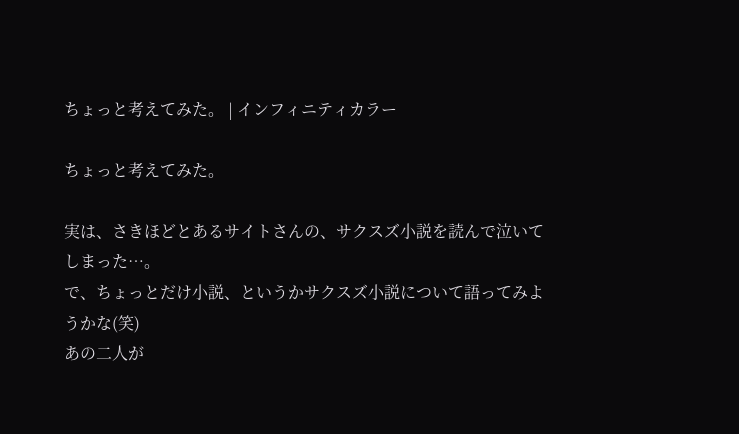ちょっと考えてみた。 | インフィニティカラー

ちょっと考えてみた。

実は、さきほどとあるサイトさんの、サクスズ小説を読んで泣いてしまった…。
で、ちょっとだけ小説、というかサクスズ小説について語ってみようかな(笑)
あの二人が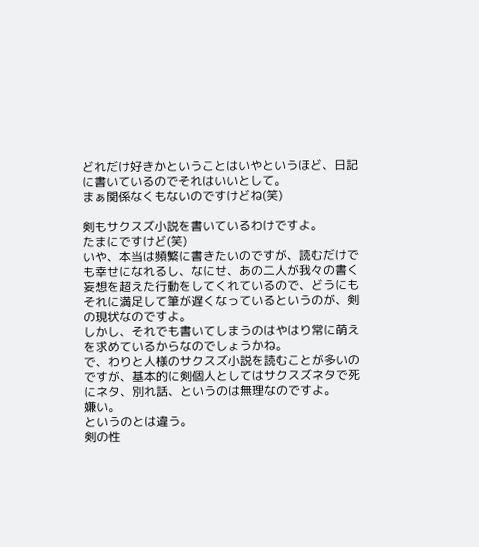どれだけ好きかということはいやというほど、日記に書いているのでそれはいいとして。
まぁ関係なくもないのですけどね(笑)

剣もサクスズ小説を書いているわけですよ。
たまにですけど(笑)
いや、本当は頻繁に書きたいのですが、読むだけでも幸せになれるし、なにせ、あの二人が我々の書く妄想を超えた行動をしてくれているので、どうにもそれに満足して筆が遅くなっているというのが、剣の現状なのですよ。
しかし、それでも書いてしまうのはやはり常に萌えを求めているからなのでしょうかね。
で、わりと人様のサクスズ小説を読むことが多いのですが、基本的に剣個人としてはサクスズネタで死にネタ、別れ話、というのは無理なのですよ。
嫌い。
というのとは違う。
剣の性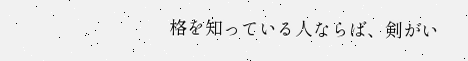格を知っている人ならば、剣がい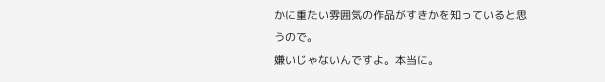かに重たい雰囲気の作品がすきかを知っていると思うので。
嫌いじゃないんですよ。本当に。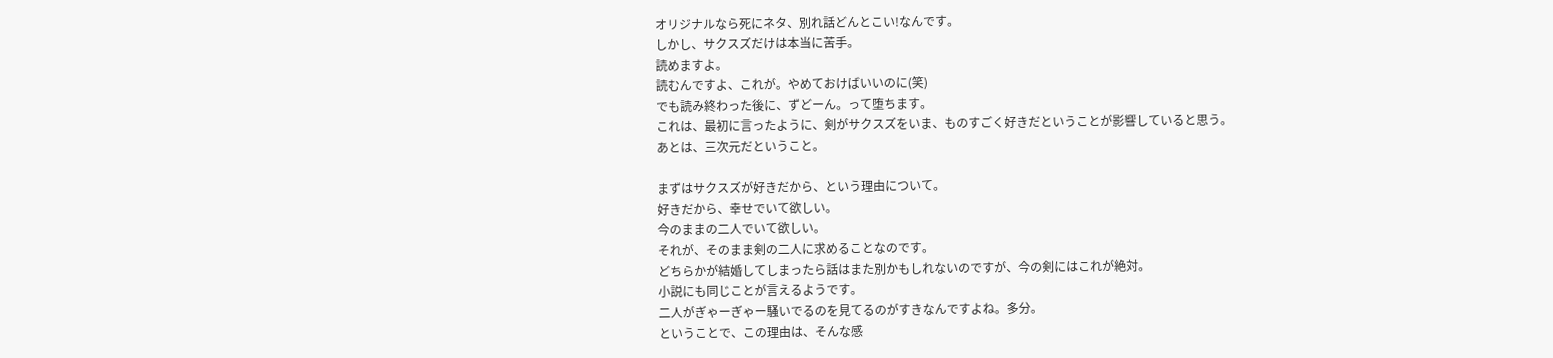オリジナルなら死にネタ、別れ話どんとこい!なんです。
しかし、サクスズだけは本当に苦手。
読めますよ。
読むんですよ、これが。やめておけばいいのに(笑)
でも読み終わった後に、ずどーん。って堕ちます。
これは、最初に言ったように、剣がサクスズをいま、ものすごく好きだということが影響していると思う。
あとは、三次元だということ。

まずはサクスズが好きだから、という理由について。
好きだから、幸せでいて欲しい。
今のままの二人でいて欲しい。
それが、そのまま剣の二人に求めることなのです。
どちらかが結婚してしまったら話はまた別かもしれないのですが、今の剣にはこれが絶対。
小説にも同じことが言えるようです。
二人がぎゃーぎゃー騒いでるのを見てるのがすきなんですよね。多分。
ということで、この理由は、そんな感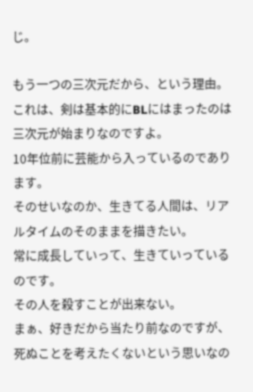じ。

もう一つの三次元だから、という理由。
これは、剣は基本的にBLにはまったのは三次元が始まりなのですよ。
10年位前に芸能から入っているのであります。
そのせいなのか、生きてる人間は、リアルタイムのそのままを描きたい。
常に成長していって、生きていっているのです。
その人を殺すことが出来ない。
まぁ、好きだから当たり前なのですが、死ぬことを考えたくないという思いなの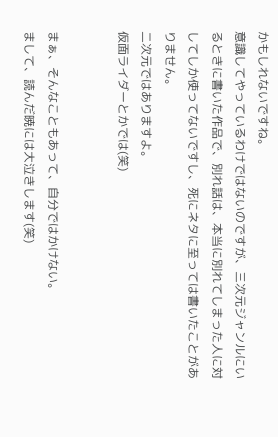かもしれないですね。
意識してやっているわけではないのですが、三次元ジャンルにいるときに書いた作品で、別れ話は、本当に別れてしまった人に対してしか使ってないですし、死にネタに至っては書いたことがありません。
二次元ではありますよ。
仮面ライダーとかでは(笑)


まぁ、そんなこともあって、自分ではかけない。
まして、読んだ暁には大泣きします(笑)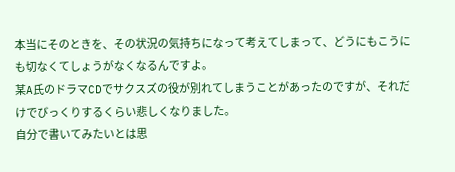本当にそのときを、その状況の気持ちになって考えてしまって、どうにもこうにも切なくてしょうがなくなるんですよ。
某A氏のドラマCDでサクスズの役が別れてしまうことがあったのですが、それだけでびっくりするくらい悲しくなりました。
自分で書いてみたいとは思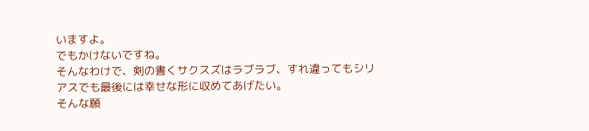いますよ。
でもかけないですね。
そんなわけで、剣の書くサクスズはラブラブ、すれ違ってもシリアスでも最後には幸せな形に収めてあげたい。
そんな願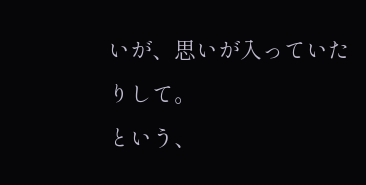いが、思いが入っていたりして。
という、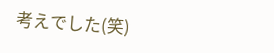考えでした(笑)